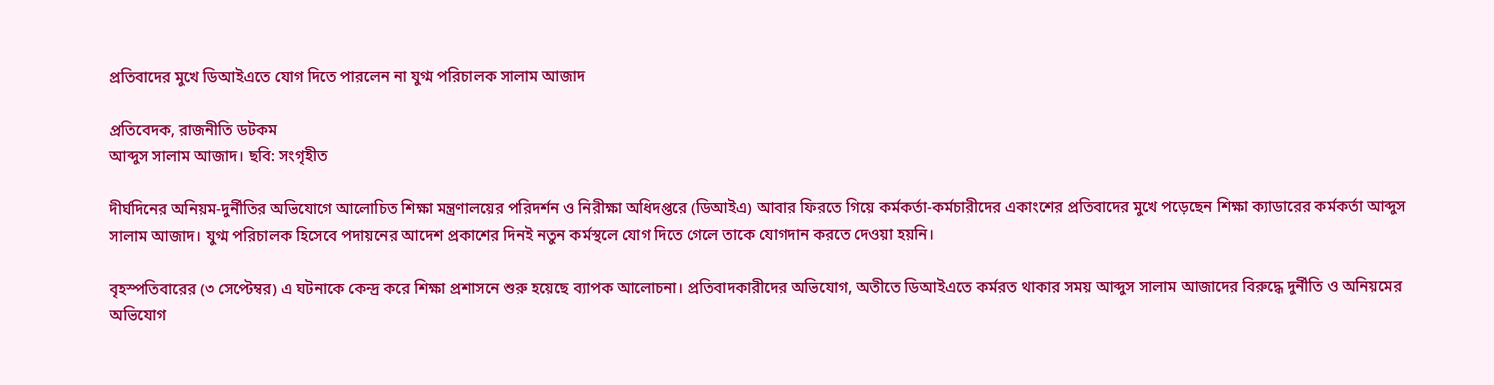প্রতিবাদের মুখে ডিআইএতে যোগ দিতে পারলেন না যুগ্ম পরিচালক সালাম আজাদ

প্রতিবেদক, রাজনীতি ডটকম
আব্দুস সালাম আজাদ। ছবি: সংগৃহীত

দীর্ঘদিনের অনিয়ম-দুর্নীতির অভিযোগে আলোচিত শিক্ষা মন্ত্রণালয়ের পরিদর্শন ও নিরীক্ষা অধিদপ্তরে (ডিআইএ) আবার ফিরতে গিয়ে কর্মকর্তা-কর্মচারীদের একাংশের প্রতিবাদের মুখে পড়েছেন শিক্ষা ক্যাডারের কর্মকর্তা আব্দুস সালাম আজাদ। যুগ্ম পরিচালক হিসেবে পদায়নের আদেশ প্রকাশের দিনই নতুন কর্মস্থলে যোগ দিতে গেলে তাকে যোগদান করতে দেওয়া হয়নি।

বৃহস্পতিবারের (৩ সেপ্টেম্বর) এ ঘটনাকে কেন্দ্র করে শিক্ষা প্রশাসনে শুরু হয়েছে ব্যাপক আলোচনা। প্রতিবাদকারীদের অভিযোগ, অতীতে ডিআইএতে কর্মরত থাকার সময় আব্দুস সালাম আজাদের বিরুদ্ধে দুর্নীতি ও অনিয়মের অভিযোগ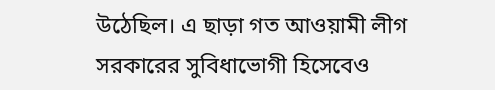উঠেছিল। এ ছাড়া গত আওয়ামী লীগ সরকারের সুবিধাভোগী হিসেবেও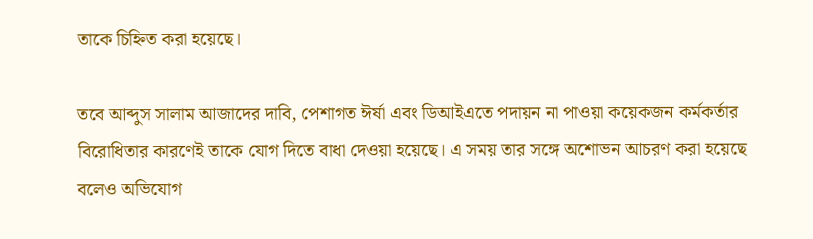তাকে চিহ্নিত করা হয়েছে।

তবে আব্দুস সালাম আজাদের দাবি, পেশাগত ঈর্ষা এবং ডিআইএতে পদায়ন না পাওয়া কয়েকজন কর্মকর্তার বিরোধিতার কারণেই তাকে যোগ দিতে বাধা দেওয়া হয়েছে। এ সময় তার সঙ্গে অশোভন আচরণ করা হয়েছে বলেও অভিযোগ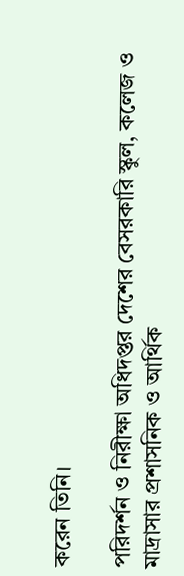করেন তিনি।

পরিদর্শন ও নিরীক্ষা অধিদপ্তর দেশের বেসরকারি স্কুল, কলেজ ও মাদ্রাসার প্রশাসনিক ও আর্থিক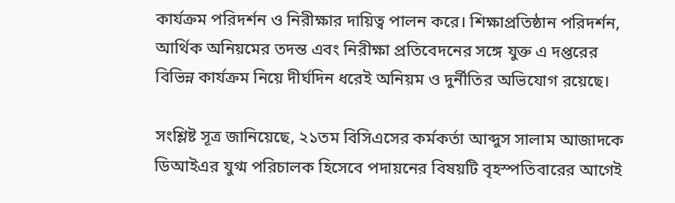কার্যক্রম পরিদর্শন ও নিরীক্ষার দায়িত্ব পালন করে। শিক্ষাপ্রতিষ্ঠান পরিদর্শন, আর্থিক অনিয়মের তদন্ত এবং নিরীক্ষা প্রতিবেদনের সঙ্গে যুক্ত এ দপ্তরের বিভিন্ন কার্যক্রম নিয়ে দীর্ঘদিন ধরেই অনিয়ম ও দুর্নীতির অভিযোগ রয়েছে।

সংশ্লিষ্ট সূত্র জানিয়েছে, ২১তম বিসিএসের কর্মকর্তা আব্দুস সালাম আজাদকে ডিআইএর যুগ্ম পরিচালক হিসেবে পদায়নের বিষয়টি বৃহস্পতিবারের আগেই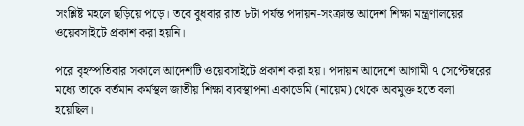সংশ্লিষ্ট মহলে ছড়িয়ে পড়ে। তবে বুধবার রাত ৮টা পর্যন্ত পদায়ন-সংক্রান্ত আদেশ শিক্ষা মন্ত্রণালয়ের ওয়েবসাইটে প্রকাশ করা হয়নি।

পরে বৃহস্পতিবার সকালে আদেশটি ওয়েবসাইটে প্রকাশ করা হয়। পদায়ন আদেশে আগামী ৭ সেপ্টেম্বরের মধ্যে তাকে বর্তমান কর্মস্থল জাতীয় শিক্ষা ব্যবস্থাপনা একাডেমি (নায়েম) থেকে অবমুক্ত হতে বলা হয়েছিল।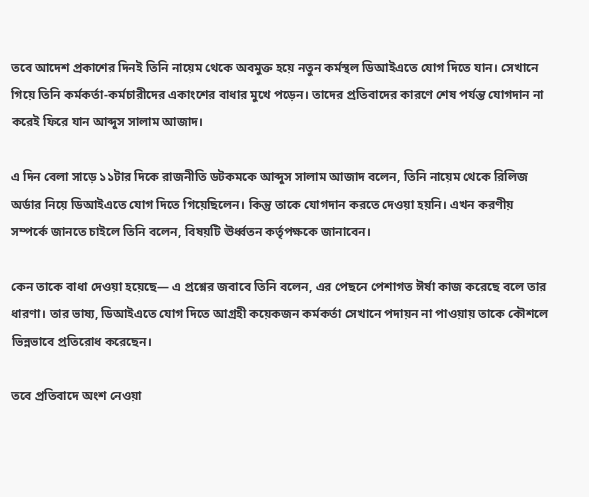তবে আদেশ প্রকাশের দিনই তিনি নায়েম থেকে অবমুক্ত হয়ে নতুন কর্মস্থল ডিআইএতে যোগ দিতে যান। সেখানে গিয়ে তিনি কর্মকর্তা-কর্মচারীদের একাংশের বাধার মুখে পড়েন। তাদের প্রতিবাদের কারণে শেষ পর্যন্ত যোগদান না করেই ফিরে যান আব্দুস সালাম আজাদ।

এ দিন বেলা সাড়ে ১১টার দিকে রাজনীতি ডটকমকে আব্দুস সালাম আজাদ বলেন, তিনি নায়েম থেকে রিলিজ অর্ডার নিয়ে ডিআইএতে যোগ দিতে গিয়েছিলেন। কিন্তু তাকে যোগদান করতে দেওয়া হয়নি। এখন করণীয় সম্পর্কে জানতে চাইলে তিনি বলেন, বিষয়টি ঊর্ধ্বতন কর্তৃপক্ষকে জানাবেন।

কেন তাকে বাধা দেওয়া হয়েছে— এ প্রশ্নের জবাবে তিনি বলেন, এর পেছনে পেশাগত ঈর্ষা কাজ করেছে বলে তার ধারণা। তার ভাষ্য, ডিআইএতে যোগ দিতে আগ্রহী কয়েকজন কর্মকর্তা সেখানে পদায়ন না পাওয়ায় তাকে কৌশলে ভিন্নভাবে প্রতিরোধ করেছেন।

তবে প্রতিবাদে অংশ নেওয়া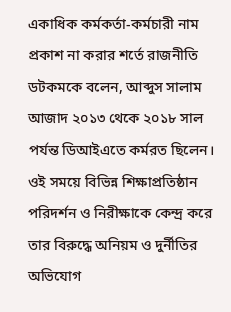একাধিক কর্মকর্তা-কর্মচারী নাম প্রকাশ না করার শর্তে রাজনীতি ডটকমকে বলেন, আব্দুস সালাম আজাদ ২০১৩ থেকে ২০১৮ সাল পর্যন্ত ডিআইএতে কর্মরত ছিলেন। ওই সময়ে বিভিন্ন শিক্ষাপ্রতিষ্ঠান পরিদর্শন ও নিরীক্ষাকে কেন্দ্র করে তার বিরুদ্ধে অনিয়ম ও দুর্নীতির অভিযোগ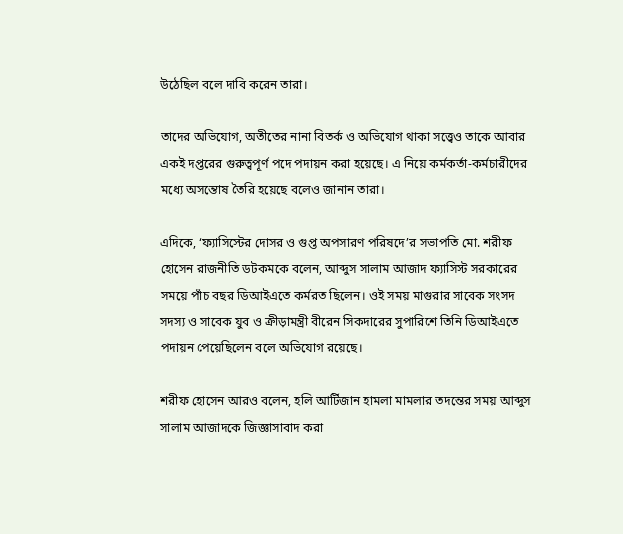উঠেছিল বলে দাবি করেন তারা।

তাদের অভিযোগ, অতীতের নানা বিতর্ক ও অভিযোগ থাকা সত্ত্বেও তাকে আবার একই দপ্তরের গুরুত্বপূর্ণ পদে পদায়ন করা হয়েছে। এ নিয়ে কর্মকর্তা-কর্মচারীদের মধ্যে অসন্তোষ তৈরি হয়েছে বলেও জানান তারা।

এদিকে, ‘ফ্যাসিস্টের দোসর ও গুপ্ত অপসারণ পরিষদে’র সভাপতি মো. শরীফ হোসেন রাজনীতি ডটকমকে বলেন, আব্দুস সালাম আজাদ ফ্যাসিস্ট সরকারের সময়ে পাঁচ বছর ডিআইএতে কর্মরত ছিলেন। ওই সময় মাগুরার সাবেক সংসদ সদস্য ও সাবেক যুব ও ক্রীড়ামন্ত্রী বীরেন সিকদারের সুপারিশে তিনি ডিআইএতে পদায়ন পেয়েছিলেন বলে অভিযোগ রয়েছে।

শরীফ হোসেন আরও বলেন, হলি আর্টিজান হামলা মামলার তদন্তের সময় আব্দুস সালাম আজাদকে জিজ্ঞাসাবাদ করা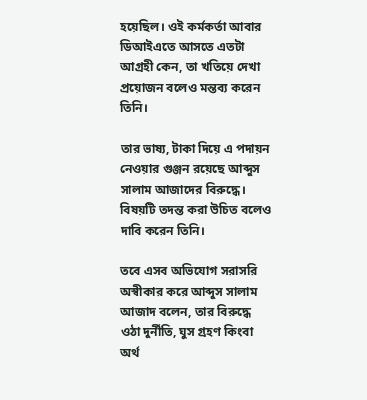হয়েছিল। ওই কর্মকর্তা আবার ডিআইএতে আসতে এতটা আগ্রহী কেন, তা খতিয়ে দেখা প্রয়োজন বলেও মন্তব্য করেন তিনি।

তার ভাষ্য, টাকা দিয়ে এ পদায়ন নেওয়ার গুঞ্জন রয়েছে আব্দুস সালাম আজাদের বিরুদ্ধে। বিষয়টি তদন্ত করা উচিত বলেও দাবি করেন তিনি।

তবে এসব অভিযোগ সরাসরি অস্বীকার করে আব্দুস সালাম আজাদ বলেন, তার বিরুদ্ধে ওঠা দুর্নীতি, ঘুস গ্রহণ কিংবা অর্থ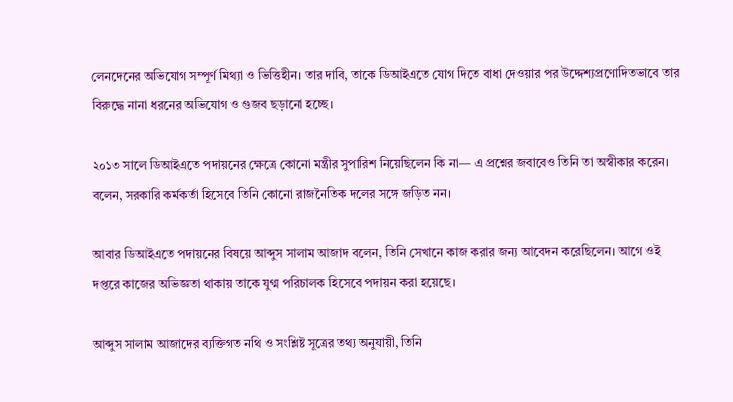লেনদেনের অভিযোগ সম্পূর্ণ মিথ্যা ও ভিত্তিহীন। তার দাবি, তাকে ডিআইএতে যোগ দিতে বাধা দেওয়ার পর উদ্দেশ্যপ্রণোদিতভাবে তার বিরুদ্ধে নানা ধরনের অভিযোগ ও গুজব ছড়ানো হচ্ছে।

২০১৩ সালে ডিআইএতে পদায়নের ক্ষেত্রে কোনো মন্ত্রীর সুপারিশ নিয়েছিলেন কি না— এ প্রশ্নের জবাবেও তিনি তা অস্বীকার করেন। বলেন, সরকারি কর্মকর্তা হিসেবে তিনি কোনো রাজনৈতিক দলের সঙ্গে জড়িত নন।

আবার ডিআইএতে পদায়নের বিষয়ে আব্দুস সালাম আজাদ বলেন, তিনি সেখানে কাজ করার জন্য আবেদন করেছিলেন। আগে ওই দপ্তরে কাজের অভিজ্ঞতা থাকায় তাকে যুগ্ম পরিচালক হিসেবে পদায়ন করা হয়েছে।

আব্দুস সালাম আজাদের ব্যক্তিগত নথি ও সংশ্লিষ্ট সূত্রের তথ্য অনুযায়ী, তিনি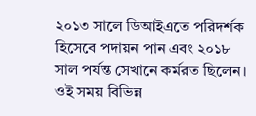২০১৩ সালে ডিআইএতে পরিদর্শক হিসেবে পদায়ন পান এবং ২০১৮ সাল পর্যন্ত সেখানে কর্মরত ছিলেন। ওই সময় বিভিন্ন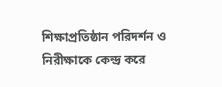শিক্ষাপ্রতিষ্ঠান পরিদর্শন ও নিরীক্ষাকে কেন্দ্র করে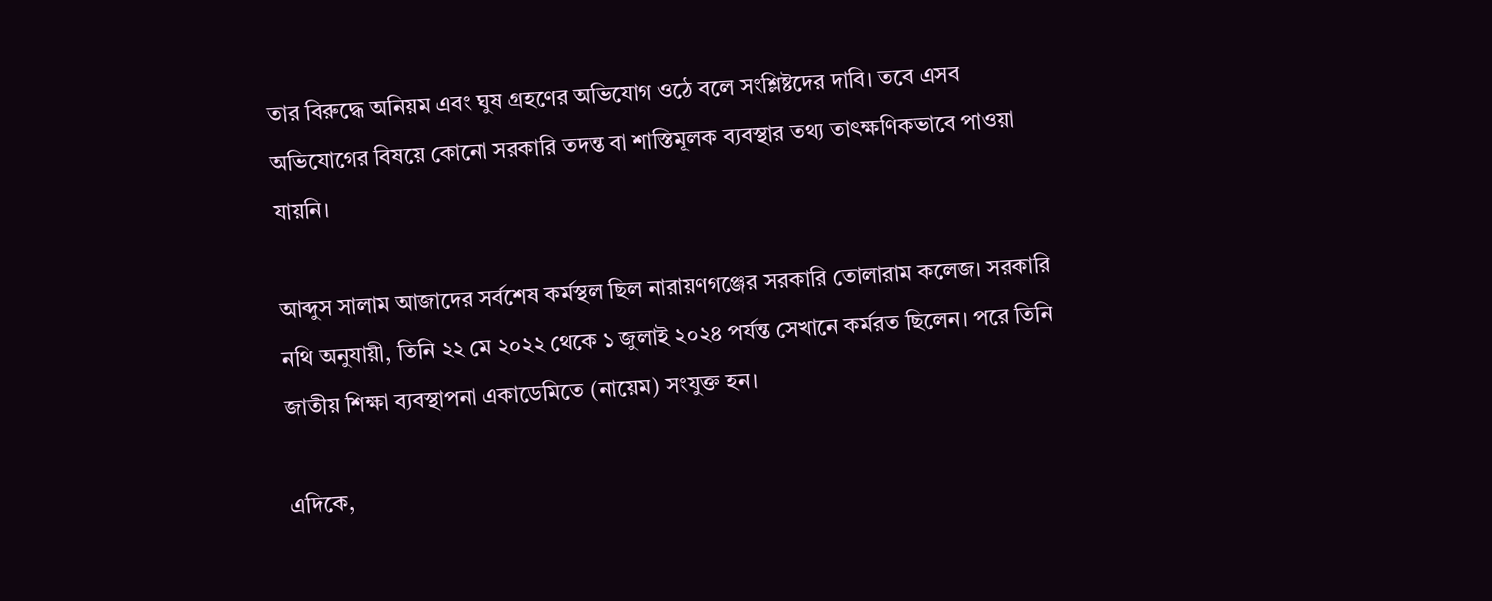তার বিরুদ্ধে অনিয়ম এবং ঘুষ গ্রহণের অভিযোগ ওঠে বলে সংশ্লিষ্টদের দাবি। তবে এসব অভিযোগের বিষয়ে কোনো সরকারি তদন্ত বা শাস্তিমূলক ব্যবস্থার তথ্য তাৎক্ষণিকভাবে পাওয়া যায়নি।

আব্দুস সালাম আজাদের সর্বশেষ কর্মস্থল ছিল নারায়ণগঞ্জের সরকারি তোলারাম কলেজ। সরকারি নথি অনুযায়ী, তিনি ২২ মে ২০২২ থেকে ১ জুলাই ২০২৪ পর্যন্ত সেখানে কর্মরত ছিলেন। পরে তিনি জাতীয় শিক্ষা ব্যবস্থাপনা একাডেমিতে (নায়েম) সংযুক্ত হন।

এদিকে,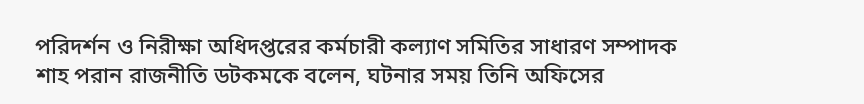পরিদর্শন ও নিরীক্ষা অধিদপ্তরের কর্মচারী কল্যাণ সমিতির সাধারণ সম্পাদক শাহ পরান রাজনীতি ডটকমকে বলেন, ঘটনার সময় তিনি অফিসের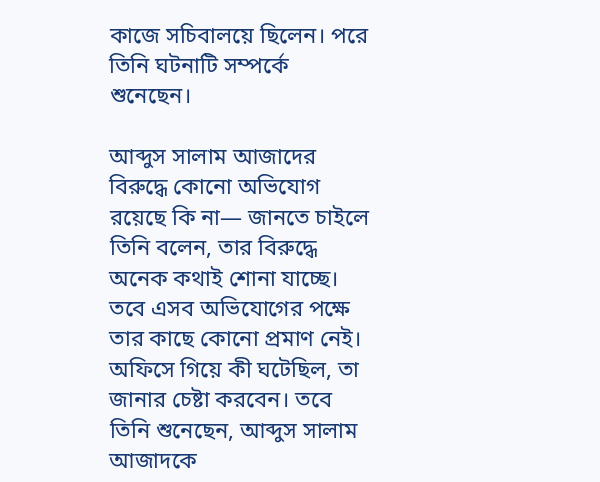কাজে সচিবালয়ে ছিলেন। পরে তিনি ঘটনাটি সম্পর্কে শুনেছেন।

আব্দুস সালাম আজাদের বিরুদ্ধে কোনো অভিযোগ রয়েছে কি না— জানতে চাইলে তিনি বলেন, তার বিরুদ্ধে অনেক কথাই শোনা যাচ্ছে। তবে এসব অভিযোগের পক্ষে তার কাছে কোনো প্রমাণ নেই। অফিসে গিয়ে কী ঘটেছিল, তা জানার চেষ্টা করবেন। তবে তিনি শুনেছেন, আব্দুস সালাম আজাদকে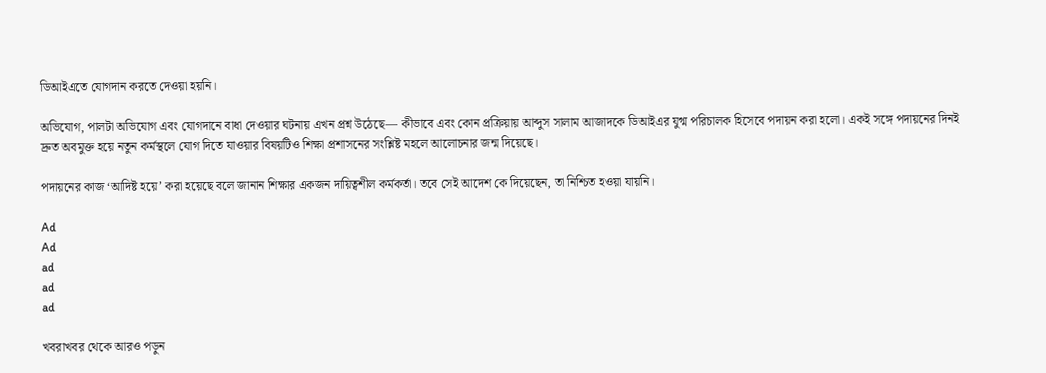ডিআইএতে যোগদান করতে দেওয়া হয়নি।

অভিযোগ, পালটা অভিযোগ এবং যোগদানে বাধা দেওয়ার ঘটনায় এখন প্রশ্ন উঠেছে— কীভাবে এবং কোন প্রক্রিয়ায় আব্দুস সালাম আজাদকে ডিআইএর যুগ্ম পরিচালক হিসেবে পদায়ন করা হলো। একই সঙ্গে পদায়নের দিনই দ্রুত অবমুক্ত হয়ে নতুন কর্মস্থলে যোগ দিতে যাওয়ার বিষয়টিও শিক্ষা প্রশাসনের সংশ্লিষ্ট মহলে আলোচনার জন্ম দিয়েছে।

পদায়নের কাজ ‘আদিষ্ট হয়ে’ করা হয়েছে বলে জানান শিক্ষার একজন দায়িত্বশীল কর্মকর্তা। তবে সেই আদেশ কে দিয়েছেন, তা নিশ্চিত হওয়া যায়নি।

Ad
Ad
ad
ad
ad

খবরাখবর থেকে আরও পড়ুন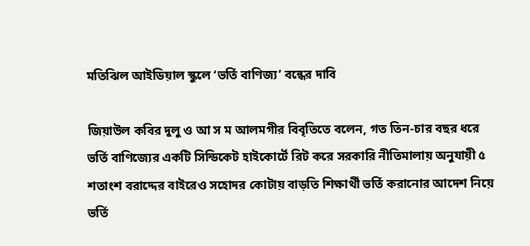মতিঝিল আইডিয়াল স্কুলে ‘ভর্তি বাণিজ‍্য’ বন্ধের দাবি

জিয়াউল কবির দুলু ও আ স ম আলমগীর বিবৃতিতে বলেন, গত তিন-চার বছর ধরে ভর্তি বাণিজ্যের একটি সিন্ডিকেট হাইকোর্টে রিট করে সরকারি নীতিমালায় অনুযায়ী ৫ শতাংশ বরাদ্দের বাইরেও সহোদর কোটায় বাড়তি শিক্ষার্থী ভর্তি করানোর আদেশ নিয়ে ভর্তি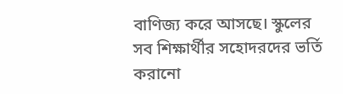বাণিজ্য করে আসছে। স্কুলের সব শিক্ষার্থীর সহোদরদের ভর্তি করানো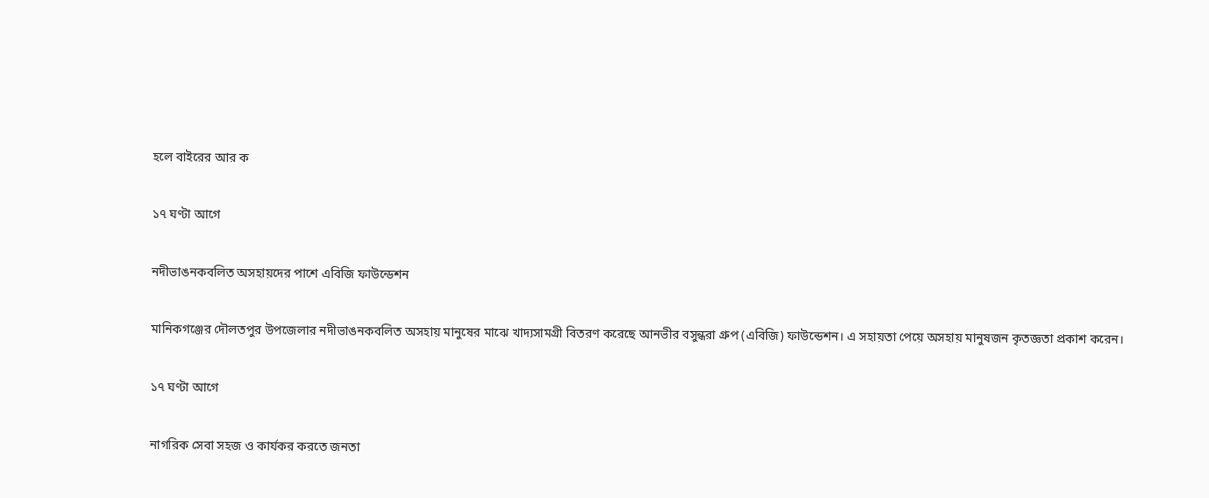হলে বাইরের আর ক

১৭ ঘণ্টা আগে

নদীভাঙনকবলিত অসহায়দের পাশে এবিজি ফাউন্ডেশন

মানিকগঞ্জের দৌলতপুর উপজেলার নদীভাঙনকবলিত অসহায় মানুষের মাঝে খাদ্যসামগ্রী বিতরণ করেছে আনভীর বসুন্ধরা গ্রুপ (এবিজি) ফাউন্ডেশন। এ সহায়তা পেয়ে অসহায় মানুষজন কৃতজ্ঞতা প্রকাশ করেন।

১৭ ঘণ্টা আগে

নাগরিক সেবা সহজ ও কার্যকর করতে জনতা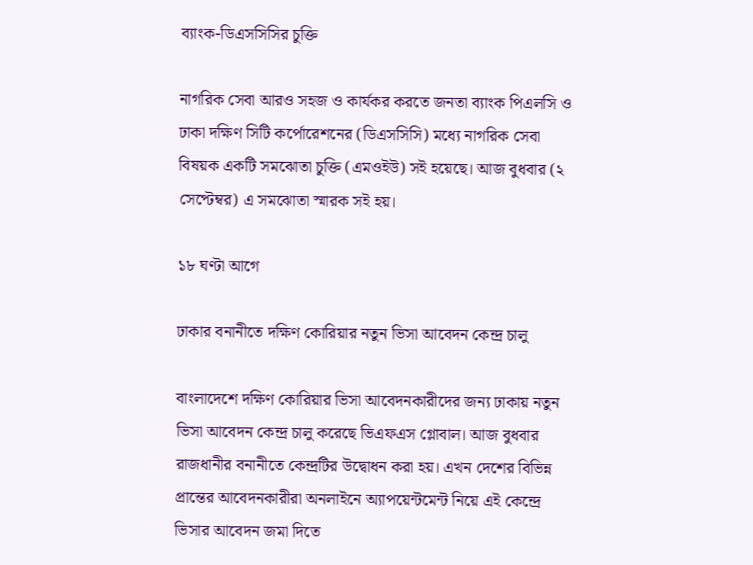ব্যাংক-ডিএসসিসির চুক্তি

নাগরিক সেবা আরও সহজ ও কার্যকর করতে জনতা ব্যাংক পিএলসি ও ঢাকা দক্ষিণ সিটি কর্পোরেশনের (ডিএসসিসি) মধ্যে নাগরিক সেবা বিষয়ক একটি সমঝোতা চুক্তি (এমওইউ) সই হয়েছে। আজ বুধবার (২ সেপ্টেম্বর) এ সমঝোতা স্মারক সই হয়।

১৮ ঘণ্টা আগে

ঢাকার বনানীতে দক্ষিণ কোরিয়ার নতুন ভিসা আবেদন কেন্দ্র চালু

বাংলাদেশে দক্ষিণ কোরিয়ার ভিসা আবেদনকারীদের জন্য ঢাকায় নতুন ভিসা আবেদন কেন্দ্র চালু করেছে ভিএফএস গ্লোবাল। আজ বুধবার রাজধানীর বনানীতে কেন্দ্রটির উদ্বোধন করা হয়। এখন দেশের বিভিন্ন প্রান্তের আবেদনকারীরা অনলাইনে অ্যাপয়েন্টমেন্ট নিয়ে এই কেন্দ্রে ভিসার আবেদন জমা দিতে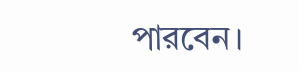পারবেন।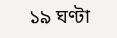১৯ ঘণ্টা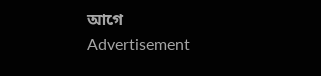আগে
Advertisement